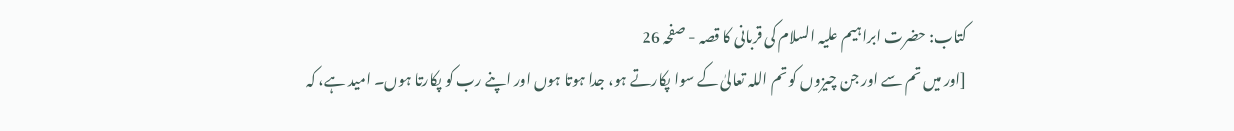کتاب: حضرت ابراہیم علیہ السلام کی قربانی کا قصہ - صفحہ 26
[اور میں تم سے اور جن چیزوں کو تم اللہ تعالیٰ کے سوا پکارتے ہو، جدا ہوتا ہوں اور اپنے رب کو پکارتا ہوں۔ امید ہے، کہ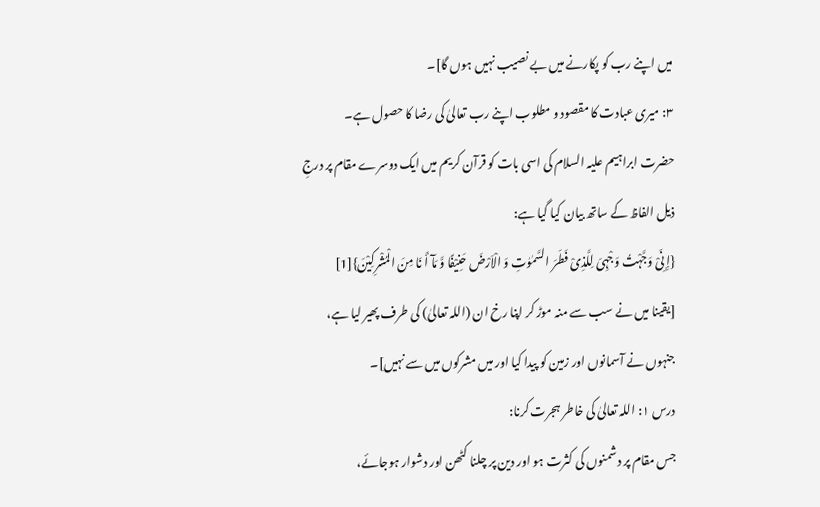میں اپنے رب کو پکارنے میں بے نصیب نہیں ہوں گا]۔
۳: میری عبادت کا مقصود و مطلوب اپنے رب تعالیٰ کی رضا کا حصول ہے۔
حضرت ابراہیم علیہ السلام کی اسی بات کو قرآن کریم میں ایک دوسرے مقام پر درجِ ذیل الفاظ کے ساتھ بیان کیا گیا ہے:
{إِ نِّیْ وَجَّہْتُ وَجْہِیَ لِلَّذِیْ فَطَرَ السَّمٰوٰتِ وَ الْاَرْضَ حَنِیْفًا وَّ مَآ أَ نَا مِنَ الْمُشْرِکِیْنَ}[1]
[یقینا میں نے سب سے منہ موڑ کر اپنا رخ ان (اللہ تعالیٰ) کی طرف پھیر لیا ہے، جنہوں نے آسمانوں اور زمین کو پیدا کیا اور میں مشرکوں میں سے نہیں]۔
درس ۱: اللہ تعالیٰ کی خاطر ہجرت کرنا:
جس مقام پر دشمنوں کی کثرت ہو اور دین پر چلنا کٹھن اور دشوار ہوجائے،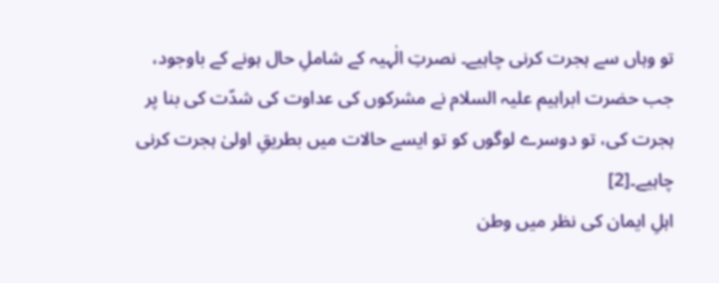تو وہاں سے ہجرت کرنی چاہیے۔ نصرتِ الٰہیہ کے شاملِ حال ہونے کے باوجود، جب حضرت ابراہیم علیہ السلام نے مشرکوں کی عداوت کی شدّت کی بنا پر ہجرت کی، تو دوسرے لوگوں کو تو ایسے حالات میں بطریقِ اولیٰ ہجرت کرنی چاہیے۔[2]
اہلِ ایمان کی نظر میں وطن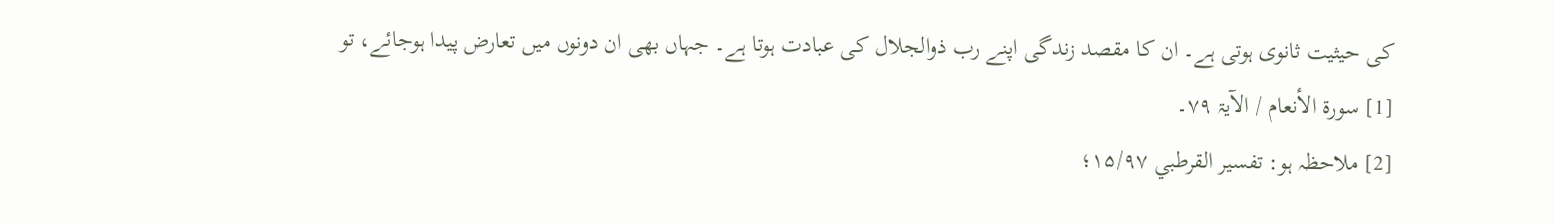کی حیثیت ثانوی ہوتی ہے۔ ان کا مقصد زندگی اپنے رب ذوالجلال کی عبادت ہوتا ہے۔ جہاں بھی ان دونوں میں تعارض پیدا ہوجائے، تو
[1] سورۃ الأنعام / الآیۃ ۷۹۔
[2] ملاحظہ ہو: تفسیر القرطبي ۱۵/۹۷؛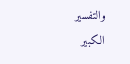والتفسیر الکبیر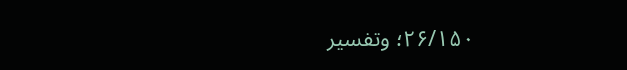۲۶/۱۵۰؛ وتفسیر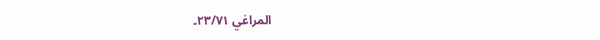المراغي ۲۳/۷۱۔